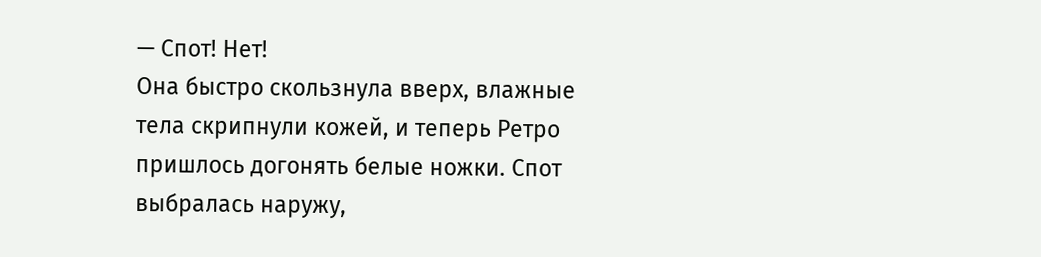— Спот! Нет!
Она быстро скользнула вверх, влажные тела скрипнули кожей, и теперь Ретро пришлось догонять белые ножки. Спот выбралась наружу,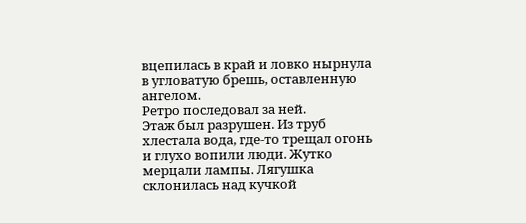вцепилась в край и ловко нырнула в угловатую брешь, оставленную ангелом.
Ретро последовал за ней.
Этаж был разрушен. Из труб хлестала вода, где-то трещал огонь и глухо вопили люди. Жутко мерцали лампы. Лягушка склонилась над кучкой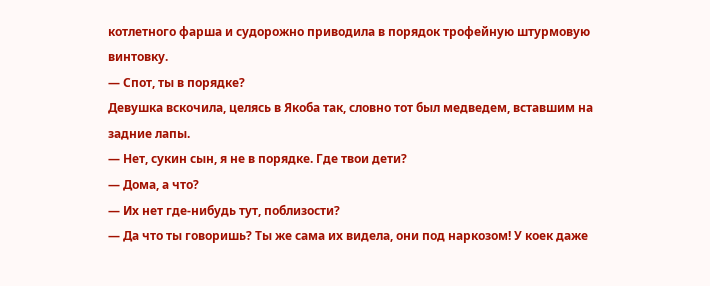котлетного фарша и судорожно приводила в порядок трофейную штурмовую винтовку.
— Спот, ты в порядке?
Девушка вскочила, целясь в Якоба так, словно тот был медведем, вставшим на задние лапы.
— Нет, сукин сын, я не в порядке. Где твои дети?
— Дома, а что?
— Их нет где-нибудь тут, поблизости?
— Да что ты говоришь? Ты же сама их видела, они под наркозом! У коек даже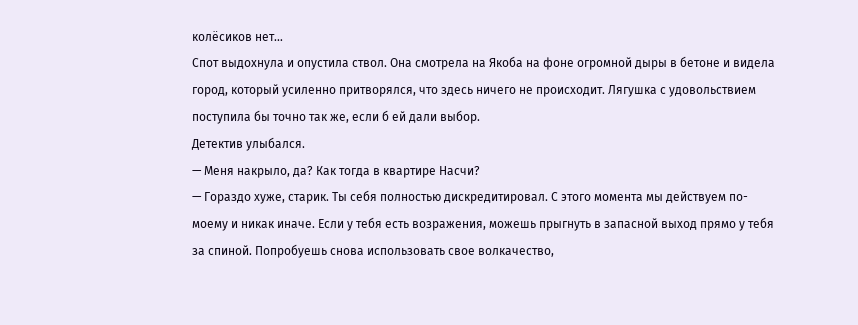колёсиков нет…
Спот выдохнула и опустила ствол. Она смотрела на Якоба на фоне огромной дыры в бетоне и видела город, который усиленно притворялся, что здесь ничего не происходит. Лягушка с удовольствием поступила бы точно так же, если б ей дали выбор.
Детектив улыбался.
— Меня накрыло, да? Как тогда в квартире Насчи?
— Гораздо хуже, старик. Ты себя полностью дискредитировал. С этого момента мы действуем по-моему и никак иначе. Если у тебя есть возражения, можешь прыгнуть в запасной выход прямо у тебя за спиной. Попробуешь снова использовать свое волкачество,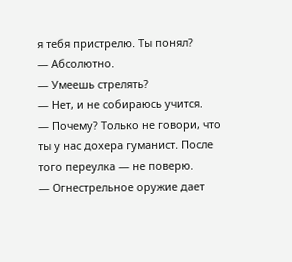я тебя пристрелю. Ты понял?
— Абсолютно.
— Умеешь стрелять?
— Нет, и не собираюсь учится.
— Почему? Только не говори, что ты у нас дохера гуманист. После того переулка — не поверю.
— Огнестрельное оружие дает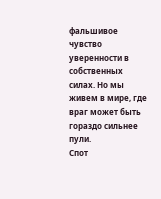фальшивое чувство уверенности в собственных силах. Но мы живем в мире, где враг может быть гораздо сильнее пули.
Спот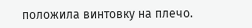положила винтовку на плечо.